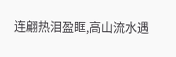连翩热泪盈眶,高山流水遇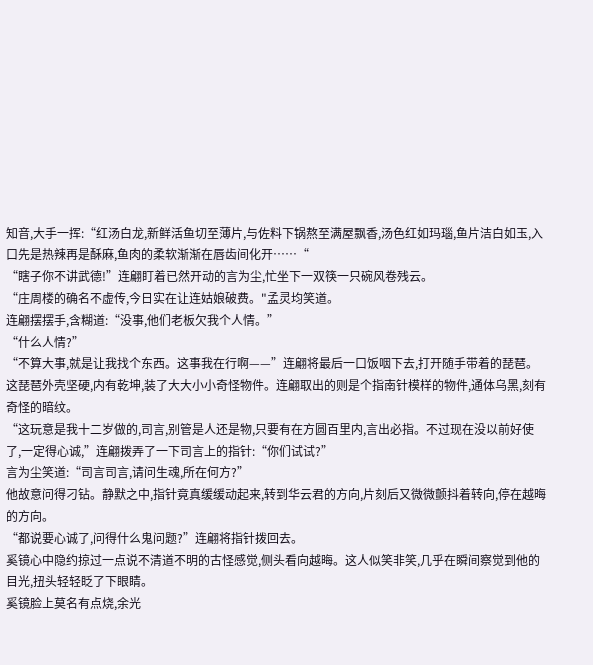知音,大手一挥:“红汤白龙,新鲜活鱼切至薄片,与佐料下锅熬至满屋飘香,汤色红如玛瑙,鱼片洁白如玉,入口先是热辣再是酥麻,鱼肉的柔软渐渐在唇齿间化开……“
“瞎子你不讲武德!”连翩盯着已然开动的言为尘,忙坐下一双筷一只碗风卷残云。
“庄周楼的确名不虚传,今日实在让连姑娘破费。"孟灵均笑道。
连翩摆摆手,含糊道:“没事,他们老板欠我个人情。”
“什么人情?”
“不算大事,就是让我找个东西。这事我在行啊——”连翩将最后一口饭咽下去,打开随手带着的琵琶。
这琵琶外壳坚硬,内有乾坤,装了大大小小奇怪物件。连翩取出的则是个指南针模样的物件,通体乌黑,刻有奇怪的暗纹。
“这玩意是我十二岁做的,司言,别管是人还是物,只要有在方圆百里内,言出必指。不过现在没以前好使了,一定得心诚,”连翩拨弄了一下司言上的指针:“你们试试?”
言为尘笑道:“司言司言,请问生魂,所在何方?”
他故意问得刁钻。静默之中,指针竟真缓缓动起来,转到华云君的方向,片刻后又微微颤抖着转向,停在越晦的方向。
“都说要心诚了,问得什么鬼问题?”连翩将指针拨回去。
奚镜心中隐约掠过一点说不清道不明的古怪感觉,侧头看向越晦。这人似笑非笑,几乎在瞬间察觉到他的目光,扭头轻轻眨了下眼睛。
奚镜脸上莫名有点烧,余光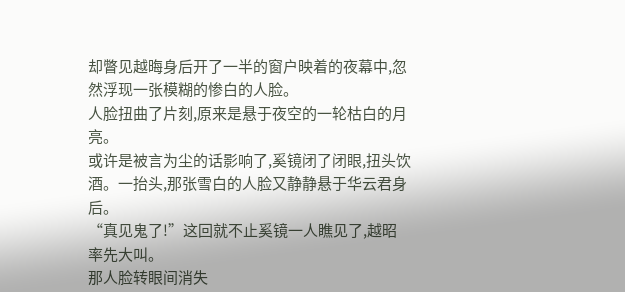却瞥见越晦身后开了一半的窗户映着的夜幕中,忽然浮现一张模糊的惨白的人脸。
人脸扭曲了片刻,原来是悬于夜空的一轮枯白的月亮。
或许是被言为尘的话影响了,奚镜闭了闭眼,扭头饮酒。一抬头,那张雪白的人脸又静静悬于华云君身后。
“真见鬼了!”这回就不止奚镜一人瞧见了,越昭率先大叫。
那人脸转眼间消失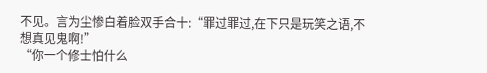不见。言为尘惨白着脸双手合十:“罪过罪过,在下只是玩笑之语,不想真见鬼啊!”
“你一个修士怕什么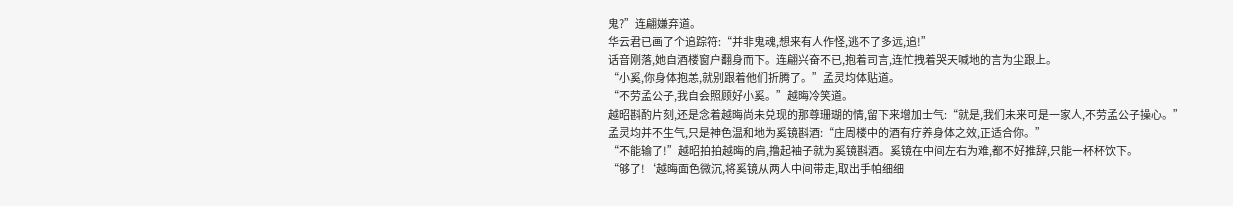鬼?”连翩嫌弃道。
华云君已画了个追踪符:“并非鬼魂,想来有人作怪,逃不了多远,追!”
话音刚落,她自酒楼窗户翻身而下。连翩兴奋不已,抱着司言,连忙拽着哭天喊地的言为尘跟上。
“小奚,你身体抱恙,就别跟着他们折腾了。”孟灵均体贴道。
“不劳孟公子,我自会照顾好小奚。”越晦冷笑道。
越昭斟酌片刻,还是念着越晦尚未兑现的那尊珊瑚的情,留下来增加士气:“就是,我们未来可是一家人,不劳孟公子操心。”
孟灵均并不生气,只是神色温和地为奚镜斟酒:“庄周楼中的酒有疗养身体之效,正适合你。”
“不能输了!”越昭拍拍越晦的肩,撸起袖子就为奚镜斟酒。奚镜在中间左右为难,都不好推辞,只能一杯杯饮下。
“够了!‘越晦面色微沉,将奚镜从两人中间带走,取出手帕细细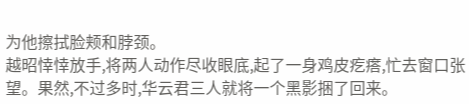为他擦拭脸颊和脖颈。
越昭悻悻放手,将两人动作尽收眼底,起了一身鸡皮疙瘩,忙去窗口张望。果然,不过多时,华云君三人就将一个黑影捆了回来。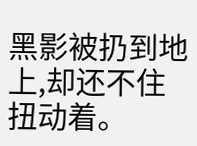黑影被扔到地上,却还不住扭动着。